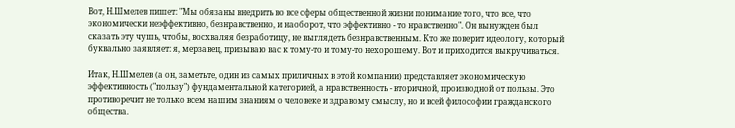Вот, Н.Шмелев пишет: "Мы обязаны внедрить во все сферы общественной жизни понимание того, что все, что экономически неэффективно, безнравственно, и наоборот, что эффективно - то нравственно". Он вынужден был сказать эту чушь, чтобы, восхваляя безработицу, не выглядеть безнравственным. Кто же поверит идеологу, который буквально заявляет: я, мерзавец, призываю вас к тому-то и тому-то нехорошему. Вот и приходится выкручиваться.

Итак, Н.Шмелев (а он, заметьте, один из самых приличных в этой компании) представляет экономическую эффективность ("пользу") фундаментальной категорией, а нравственность - вторичной, производной от пользы. Это противоречит не только всем нашим знаниям о человеке и здравому смыслу, но и всей философии гражданского общества.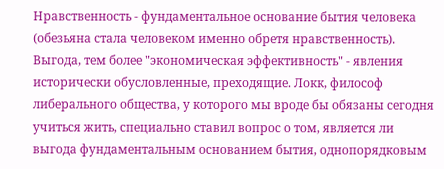Нравственность - фундаментальное основание бытия человека (обезьяна стала человеком именно обретя нравственность). Выгода, тем более "экономическая эффективность" - явления исторически обусловленные, преходящие. Локк, философ либерального общества, у которого мы вроде бы обязаны сегодня учиться жить, специально ставил вопрос о том, является ли выгода фундаментальным основанием бытия, однопорядковым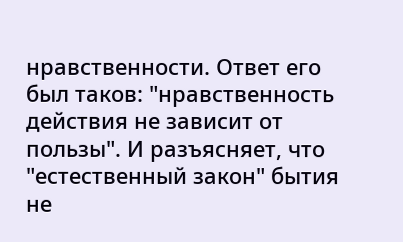нравственности. Ответ его был таков: "нравственность действия не зависит от пользы". И разъясняет, что "естественный закон" бытия не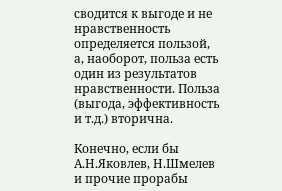сводится к выгоде и не нравственность определяется пользой, а, наоборот, польза есть один из результатов нравственности. Польза (выгода, эффективность и т.д.) вторична.

Конечно, если бы А.Н.Яковлев, Н.Шмелев и прочие прорабы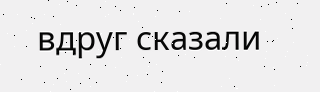вдруг сказали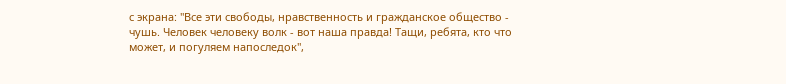с экрана: "Все эти свободы, нравственность и гражданское общество - чушь. Человек человеку волк - вот наша правда! Тащи, ребята, кто что может, и погуляем напоследок",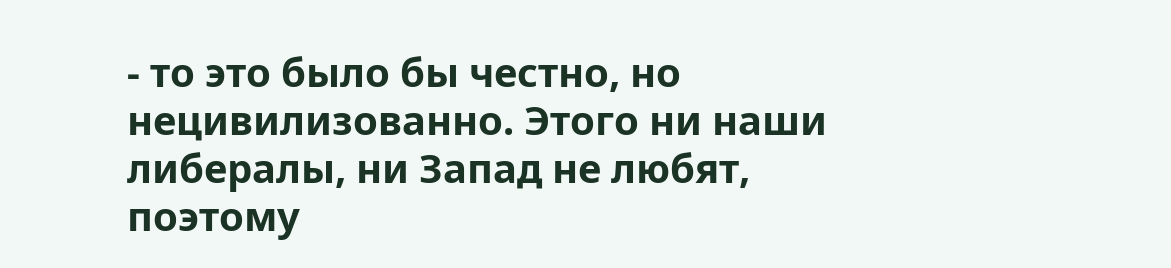- то это было бы честно, но нецивилизованно. Этого ни наши либералы, ни Запад не любят, поэтому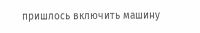пришлось включить машину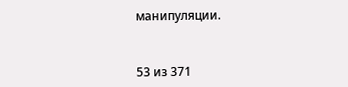манипуляции.



53 из 371